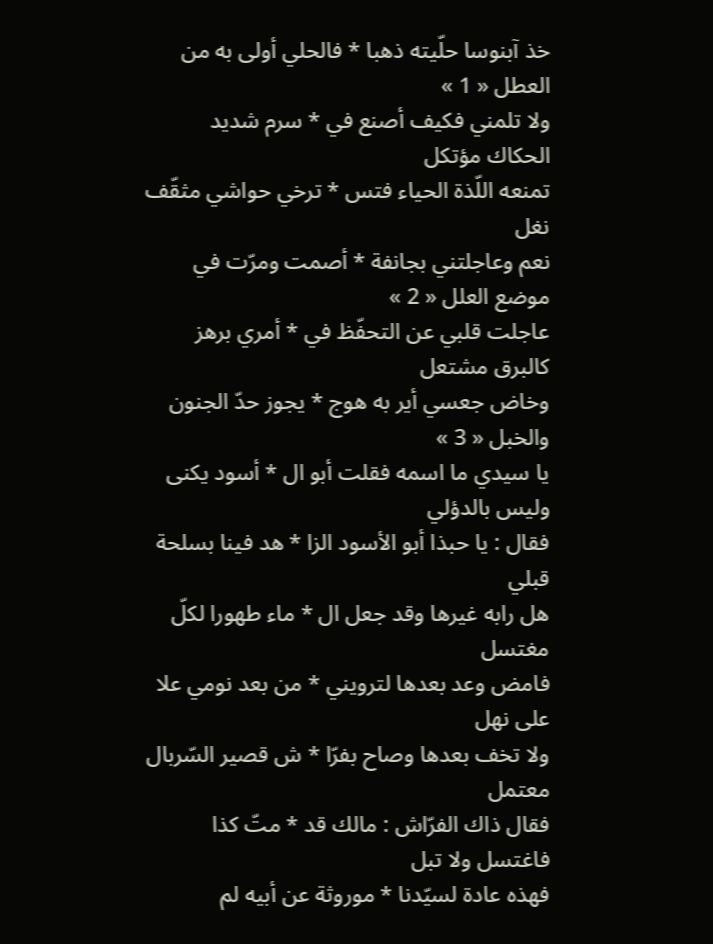خذ آبنوسا حلّيته ذهبا * فالحلي أولى به من العطل « 1 »
ولا تلمني فكيف أصنع في * سرم شديد الحكاك مؤتكل
تمنعه اللّذة الحياء فتس * ترخي حواشي مثقّف نغل
نعم وعاجلتني بجانفة * أصمت ومرّت في موضع العلل « 2 »
عاجلت قلبي عن التحفّظ في * أمري برهز كالبرق مشتعل
وخاض جعسي أير به هوج * يجوز حدّ الجنون والخبل « 3 »
يا سيدي ما اسمه فقلت أبو ال * أسود يكنى وليس بالدؤلي
فقال : يا حبذا أبو الأسود الزا * هد فينا بسلحة قبلي
هل رابه غيرها وقد جعل ال * ماء طهورا لكلّ مغتسل
فامض وعد بعدها لترويني * من بعد نومي علا على نهل
ولا تخف بعدها وصاح بفرّا * ش قصير السّربال معتمل
فقال ذاك الفرّاش : مالك قد * متّ كذا فاغتسل ولا تبل
فهذه عادة لسيّدنا * موروثة عن أبيه لم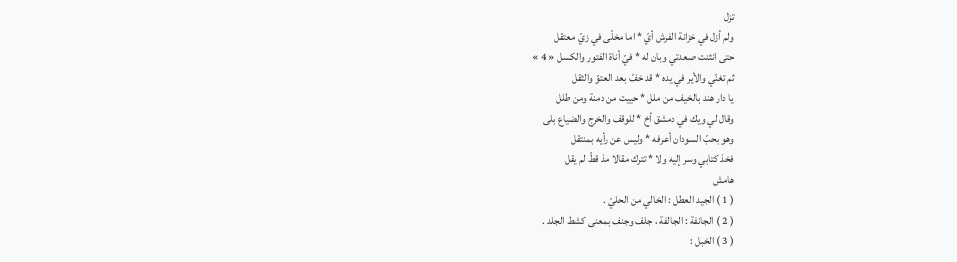تزل
ولم أزل في خزانة الفرش أيّ * اما مخلّى في زيّ معتقل
حتى انثنت صعدتي وبان له * فيّ أناة الفتور والكسل « 4 »
ثم تغنّي والأير في يده * قد خفّ بعد العتوّ والثقل
يا دار هند بالخيف من ملل * حييت من دمنة ومن طلل
وقال لي ويك في دمشق أخ * للوقف والخرج والضياع بلى
وهو بحبّ السودان أعرفه * وليس عن رأيه بمنتقل
فخذ كتابي وسر إليه ولا * تترك مقالا مذ قطّ لم يقل
هامش
( 1 ) الجيد العطل : الخالي من الحليّ .
( 2 ) الجانفة : الجالفة ، جلف وجنف بمعنى كشط الجلد .
( 3 ) الخبل :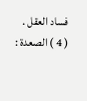فساد العقل .
( 4 ) الصعدة :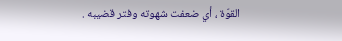القوّة ، أي ضعفت شهوته وفتر قضيبه .